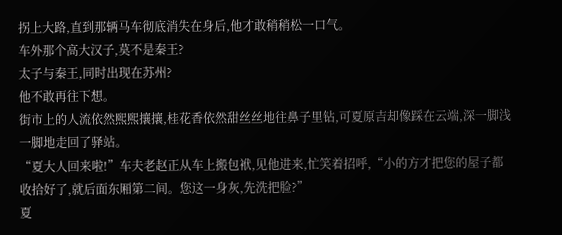拐上大路,直到那辆马车彻底消失在身后,他才敢稍稍松一口气。
车外那个高大汉子,莫不是秦王?
太子与秦王,同时出现在苏州?
他不敢再往下想。
街市上的人流依然熙熙攘攘,桂花香依然甜丝丝地往鼻子里钻,可夏原吉却像踩在云端,深一脚浅一脚地走回了驿站。
“夏大人回来啦!”车夫老赵正从车上搬包袱,见他进来,忙笑着招呼,“小的方才把您的屋子都收拾好了,就后面东厢第二间。您这一身灰,先洗把脸?”
夏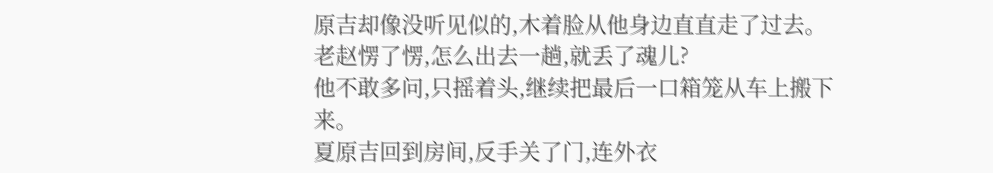原吉却像没听见似的,木着脸从他身边直直走了过去。
老赵愣了愣,怎么出去一趟,就丢了魂儿?
他不敢多问,只摇着头,继续把最后一口箱笼从车上搬下来。
夏原吉回到房间,反手关了门,连外衣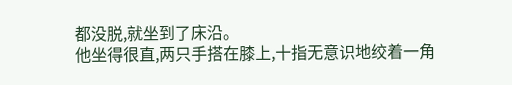都没脱,就坐到了床沿。
他坐得很直,两只手搭在膝上,十指无意识地绞着一角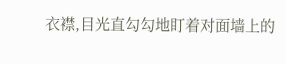衣襟,目光直勾勾地盯着对面墙上的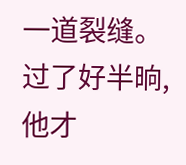一道裂缝。
过了好半晌,他才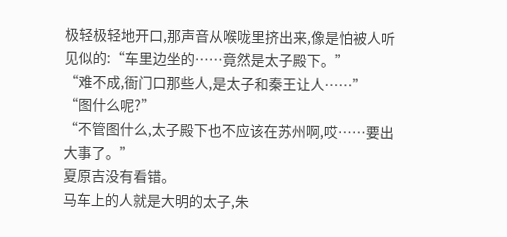极轻极轻地开口,那声音从喉咙里挤出来,像是怕被人听见似的:“车里边坐的……竟然是太子殿下。”
“难不成,衙门口那些人,是太子和秦王让人……”
“图什么呢?”
“不管图什么,太子殿下也不应该在苏州啊,哎……要出大事了。”
夏原吉没有看错。
马车上的人就是大明的太子,朱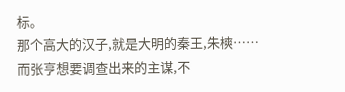标。
那个高大的汉子,就是大明的秦王,朱樉……
而张亨想要调查出来的主谋,不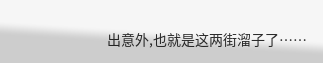出意外,也就是这两街溜子了……